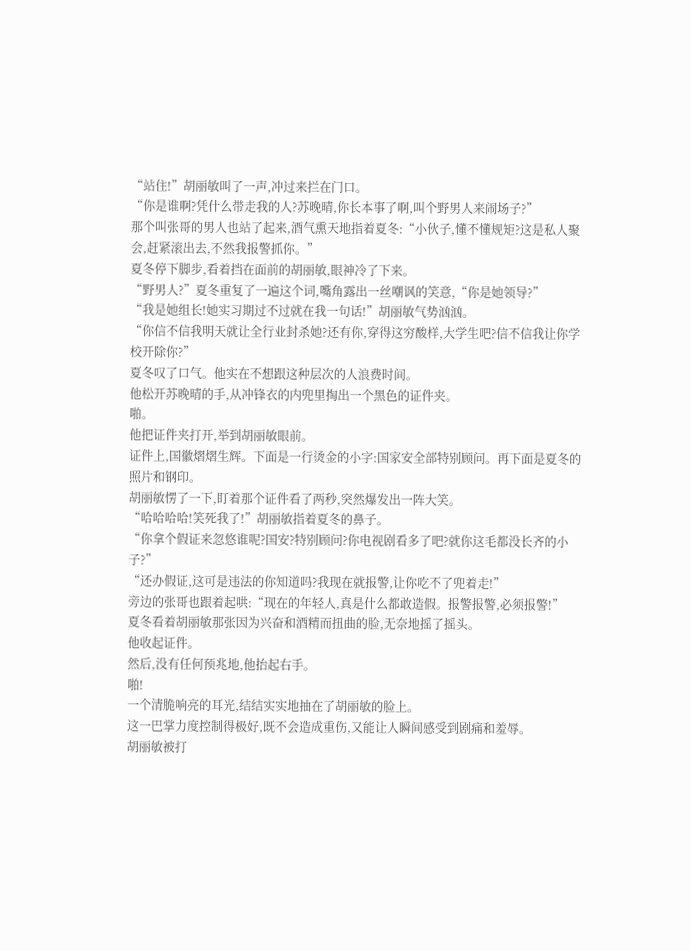“站住!”胡丽敏叫了一声,冲过来拦在门口。
“你是谁啊?凭什么带走我的人?苏晚晴,你长本事了啊,叫个野男人来闹场子?”
那个叫张哥的男人也站了起来,酒气熏天地指着夏冬:“小伙子,懂不懂规矩?这是私人聚会,赶紧滚出去,不然我报警抓你。”
夏冬停下脚步,看着挡在面前的胡丽敏,眼神冷了下来。
“野男人?”夏冬重复了一遍这个词,嘴角露出一丝嘲讽的笑意,“你是她领导?”
“我是她组长!她实习期过不过就在我一句话!”胡丽敏气势汹汹。
“你信不信我明天就让全行业封杀她?还有你,穿得这穷酸样,大学生吧?信不信我让你学校开除你?”
夏冬叹了口气。他实在不想跟这种层次的人浪费时间。
他松开苏晚晴的手,从冲锋衣的内兜里掏出一个黑色的证件夹。
啪。
他把证件夹打开,举到胡丽敏眼前。
证件上,国徽熠熠生辉。下面是一行烫金的小字:国家安全部特别顾问。再下面是夏冬的照片和钢印。
胡丽敏愣了一下,盯着那个证件看了两秒,突然爆发出一阵大笑。
“哈哈哈哈!笑死我了!”胡丽敏指着夏冬的鼻子。
“你拿个假证来忽悠谁呢?国安?特别顾问?你电视剧看多了吧?就你这毛都没长齐的小子?”
“还办假证,这可是违法的你知道吗?我现在就报警,让你吃不了兜着走!”
旁边的张哥也跟着起哄:“现在的年轻人,真是什么都敢造假。报警报警,必须报警!”
夏冬看着胡丽敏那张因为兴奋和酒精而扭曲的脸,无奈地摇了摇头。
他收起证件。
然后,没有任何预兆地,他抬起右手。
啪!
一个清脆响亮的耳光,结结实实地抽在了胡丽敏的脸上。
这一巴掌力度控制得极好,既不会造成重伤,又能让人瞬间感受到剧痛和羞辱。
胡丽敏被打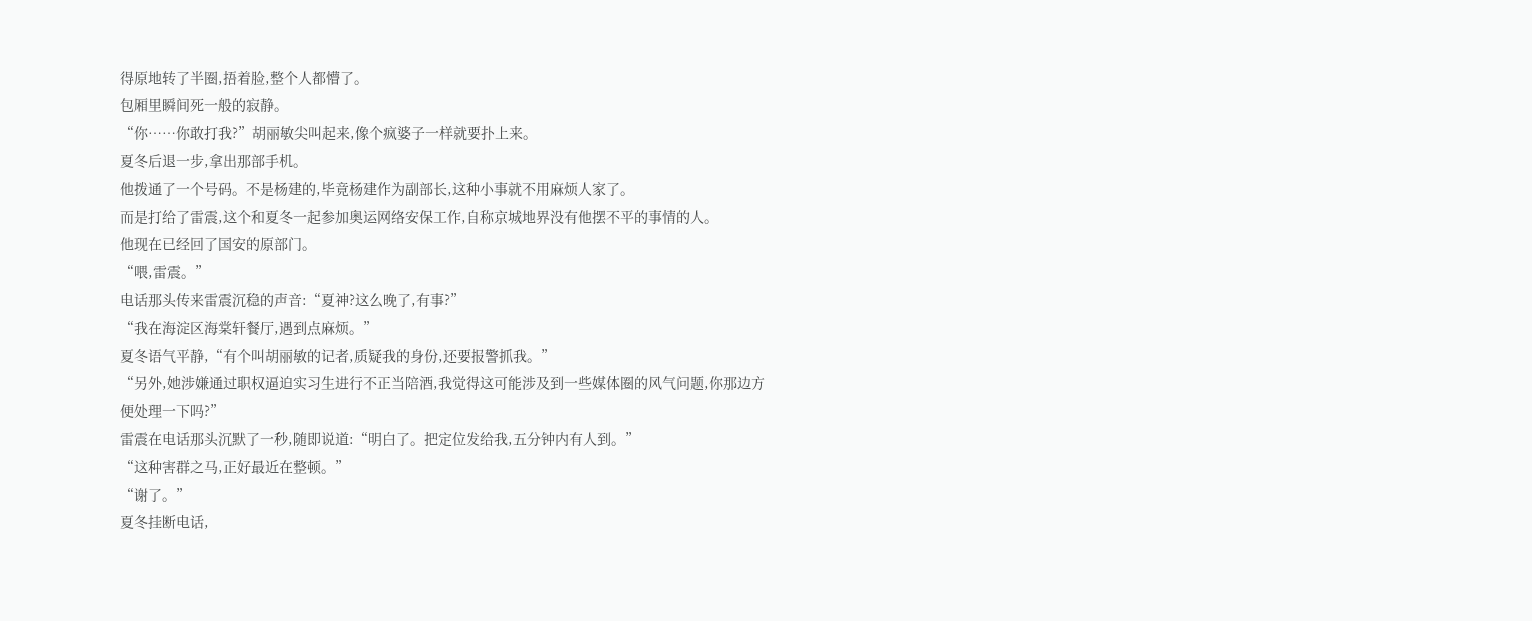得原地转了半圈,捂着脸,整个人都懵了。
包厢里瞬间死一般的寂静。
“你……你敢打我?”胡丽敏尖叫起来,像个疯婆子一样就要扑上来。
夏冬后退一步,拿出那部手机。
他拨通了一个号码。不是杨建的,毕竟杨建作为副部长,这种小事就不用麻烦人家了。
而是打给了雷震,这个和夏冬一起参加奥运网络安保工作,自称京城地界没有他摆不平的事情的人。
他现在已经回了国安的原部门。
“喂,雷震。”
电话那头传来雷震沉稳的声音:“夏神?这么晚了,有事?”
“我在海淀区海棠轩餐厅,遇到点麻烦。”
夏冬语气平静,“有个叫胡丽敏的记者,质疑我的身份,还要报警抓我。”
“另外,她涉嫌通过职权逼迫实习生进行不正当陪酒,我觉得这可能涉及到一些媒体圈的风气问题,你那边方便处理一下吗?”
雷震在电话那头沉默了一秒,随即说道:“明白了。把定位发给我,五分钟内有人到。”
“这种害群之马,正好最近在整顿。”
“谢了。”
夏冬挂断电话,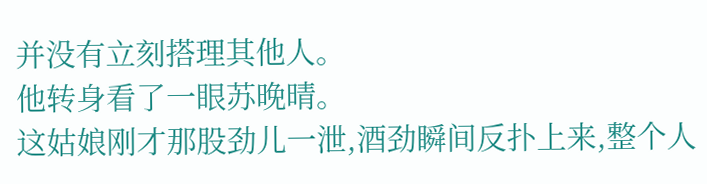并没有立刻搭理其他人。
他转身看了一眼苏晚晴。
这姑娘刚才那股劲儿一泄,酒劲瞬间反扑上来,整个人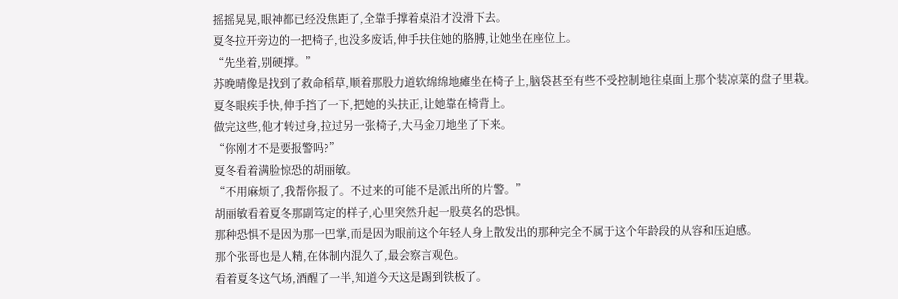摇摇晃晃,眼神都已经没焦距了,全靠手撑着桌沿才没滑下去。
夏冬拉开旁边的一把椅子,也没多废话,伸手扶住她的胳膊,让她坐在座位上。
“先坐着,别硬撑。”
苏晚晴像是找到了救命稻草,顺着那股力道软绵绵地瘫坐在椅子上,脑袋甚至有些不受控制地往桌面上那个装凉菜的盘子里栽。
夏冬眼疾手快,伸手挡了一下,把她的头扶正,让她靠在椅背上。
做完这些,他才转过身,拉过另一张椅子,大马金刀地坐了下来。
“你刚才不是要报警吗?”
夏冬看着满脸惊恐的胡丽敏。
“不用麻烦了,我帮你报了。不过来的可能不是派出所的片警。”
胡丽敏看着夏冬那副笃定的样子,心里突然升起一股莫名的恐惧。
那种恐惧不是因为那一巴掌,而是因为眼前这个年轻人身上散发出的那种完全不属于这个年龄段的从容和压迫感。
那个张哥也是人精,在体制内混久了,最会察言观色。
看着夏冬这气场,酒醒了一半,知道今天这是踢到铁板了。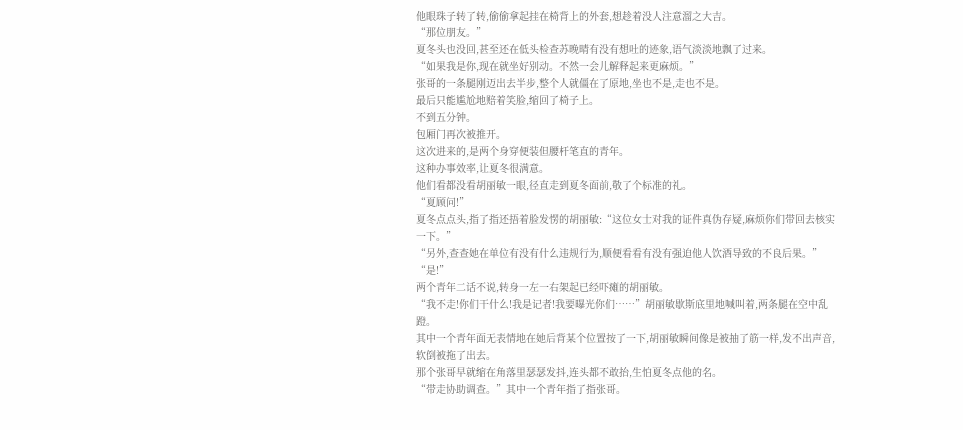他眼珠子转了转,偷偷拿起挂在椅背上的外套,想趁着没人注意溜之大吉。
“那位朋友。”
夏冬头也没回,甚至还在低头检查苏晚晴有没有想吐的迹象,语气淡淡地飘了过来。
“如果我是你,现在就坐好别动。不然一会儿解释起来更麻烦。”
张哥的一条腿刚迈出去半步,整个人就僵在了原地,坐也不是,走也不是。
最后只能尴尬地赔着笑脸,缩回了椅子上。
不到五分钟。
包厢门再次被推开。
这次进来的,是两个身穿便装但腰杆笔直的青年。
这种办事效率,让夏冬很满意。
他们看都没看胡丽敏一眼,径直走到夏冬面前,敬了个标准的礼。
“夏顾问!”
夏冬点点头,指了指还捂着脸发愣的胡丽敏:“这位女士对我的证件真伪存疑,麻烦你们带回去核实一下。”
“另外,查查她在单位有没有什么违规行为,顺便看看有没有强迫他人饮酒导致的不良后果。”
“是!”
两个青年二话不说,转身一左一右架起已经吓瘫的胡丽敏。
“我不走!你们干什么!我是记者!我要曝光你们……”胡丽敏歇斯底里地喊叫着,两条腿在空中乱蹬。
其中一个青年面无表情地在她后背某个位置按了一下,胡丽敏瞬间像是被抽了筋一样,发不出声音,软倒被拖了出去。
那个张哥早就缩在角落里瑟瑟发抖,连头都不敢抬,生怕夏冬点他的名。
“带走协助调查。”其中一个青年指了指张哥。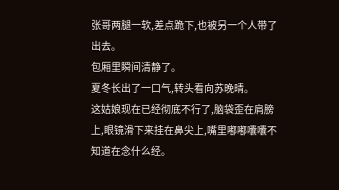张哥两腿一软,差点跪下,也被另一个人带了出去。
包厢里瞬间清静了。
夏冬长出了一口气,转头看向苏晚晴。
这姑娘现在已经彻底不行了,脑袋歪在肩膀上,眼镜滑下来挂在鼻尖上,嘴里嘟嘟囔囔不知道在念什么经。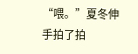“喂。”夏冬伸手拍了拍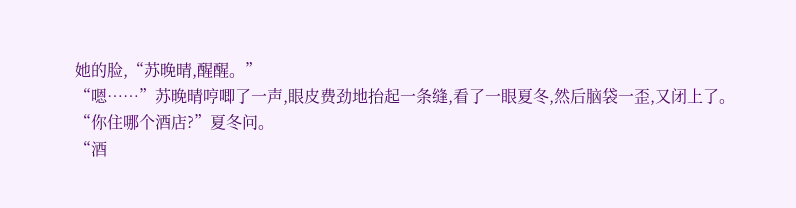她的脸,“苏晚晴,醒醒。”
“嗯……”苏晚晴哼唧了一声,眼皮费劲地抬起一条缝,看了一眼夏冬,然后脑袋一歪,又闭上了。
“你住哪个酒店?”夏冬问。
“酒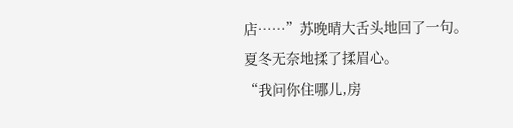店……”苏晚晴大舌头地回了一句。
夏冬无奈地揉了揉眉心。
“我问你住哪儿,房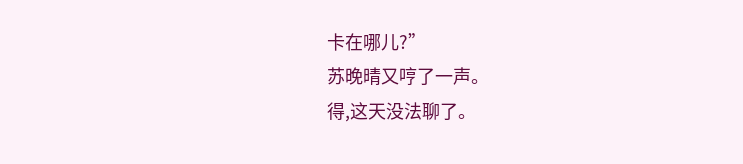卡在哪儿?”
苏晚晴又哼了一声。
得,这天没法聊了。